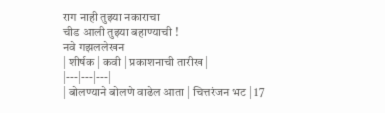राग नाही तुझ्या नकाराचा
चीड आली तुझ्या बहाण्याची !
नवे गझललेखन
| शीर्षक | कवी | प्रकाशनाची तारीख |
|---|---|---|
| बोलण्याने बोलणे वाढेल आता | चित्तरंजन भट | 17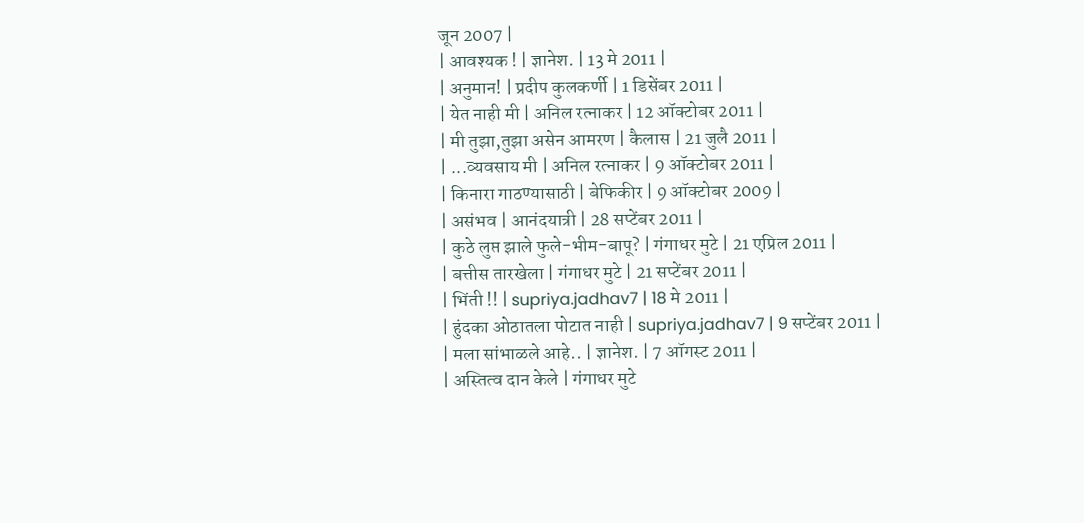जून 2007 |
| आवश्यक ! | ज्ञानेश. | 13 मे 2011 |
| अनुमान! | प्रदीप कुलकर्णी | 1 डिसेंबर 2011 |
| येत नाही मी | अनिल रत्नाकर | 12 ऑक्टोबर 2011 |
| मी तुझा,तुझा असेन आमरण | कैलास | 21 जुलै 2011 |
| ...व्यवसाय मी | अनिल रत्नाकर | 9 ऑक्टोबर 2011 |
| किनारा गाठण्यासाठी | बेफिकीर | 9 ऑक्टोबर 2009 |
| असंभव | आनंदयात्री | 28 सप्टेंबर 2011 |
| कुठे लुप्त झाले फुले-भीम-बापू? | गंगाधर मुटे | 21 एप्रिल 2011 |
| बत्तीस तारखेला | गंगाधर मुटे | 21 सप्टेंबर 2011 |
| भिंती !! | supriya.jadhav7 | 18 मे 2011 |
| हुंदका ओठातला पोटात नाही | supriya.jadhav7 | 9 सप्टेंबर 2011 |
| मला सांभाळले आहे.. | ज्ञानेश. | 7 ऑगस्ट 2011 |
| अस्तित्व दान केले | गंगाधर मुटे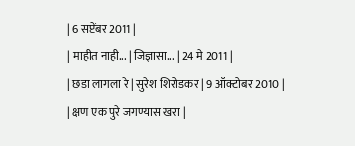| 6 सप्टेंबर 2011 |
| माहीत नाही... | जिज्ञासा... | 24 मे 2011 |
| छडा लागला रे | सुरेश शिरोडकर | 9 ऑक्टोबर 2010 |
| क्षण एक पुरे जगण्यास खरा |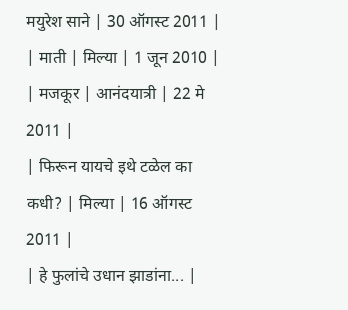मयुरेश साने | 30 ऑगस्ट 2011 |
| माती | मिल्या | 1 जून 2010 |
| मजकूर | आनंदयात्री | 22 मे 2011 |
| फिरून यायचे इथे टळेल का कधी? | मिल्या | 16 ऑगस्ट 2011 |
| हे फुलांचे उधान झाडांना... |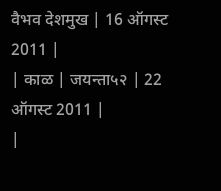वैभव देशमुख | 16 ऑगस्ट 2011 |
| काळ | जयन्ता५२ | 22 ऑगस्ट 2011 |
|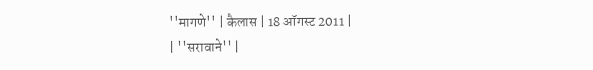''मागणे'' | कैलास | 18 ऑगस्ट 2011 |
| ''सरावाने'' |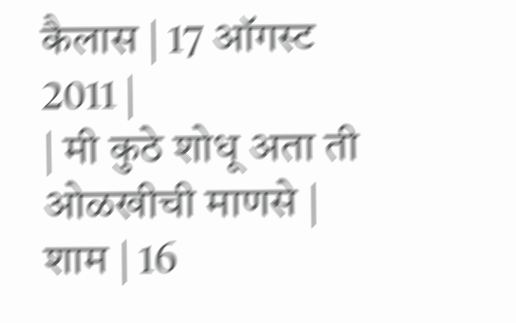कैलास | 17 ऑगस्ट 2011 |
| मी कुठे शोधू अता ती ओळखीची माणसे | शाम | 16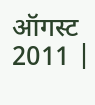ऑगस्ट 2011 |